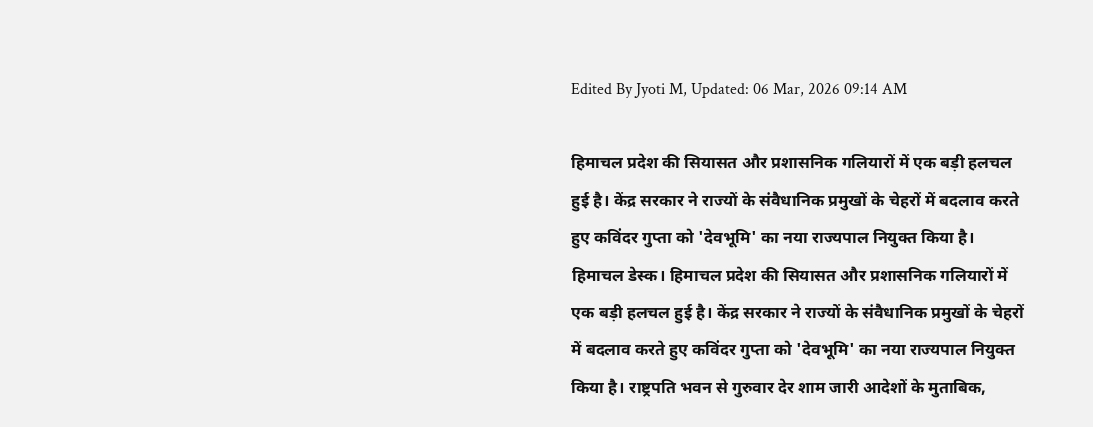Edited By Jyoti M, Updated: 06 Mar, 2026 09:14 AM

हिमाचल प्रदेश की सियासत और प्रशासनिक गलियारों में एक बड़ी हलचल हुई है। केंद्र सरकार ने राज्यों के संवैधानिक प्रमुखों के चेहरों में बदलाव करते हुए कविंदर गुप्ता को 'देवभूमि' का नया राज्यपाल नियुक्त किया है।
हिमाचल डेस्क। हिमाचल प्रदेश की सियासत और प्रशासनिक गलियारों में एक बड़ी हलचल हुई है। केंद्र सरकार ने राज्यों के संवैधानिक प्रमुखों के चेहरों में बदलाव करते हुए कविंदर गुप्ता को 'देवभूमि' का नया राज्यपाल नियुक्त किया है। राष्ट्रपति भवन से गुरुवार देर शाम जारी आदेशों के मुताबिक,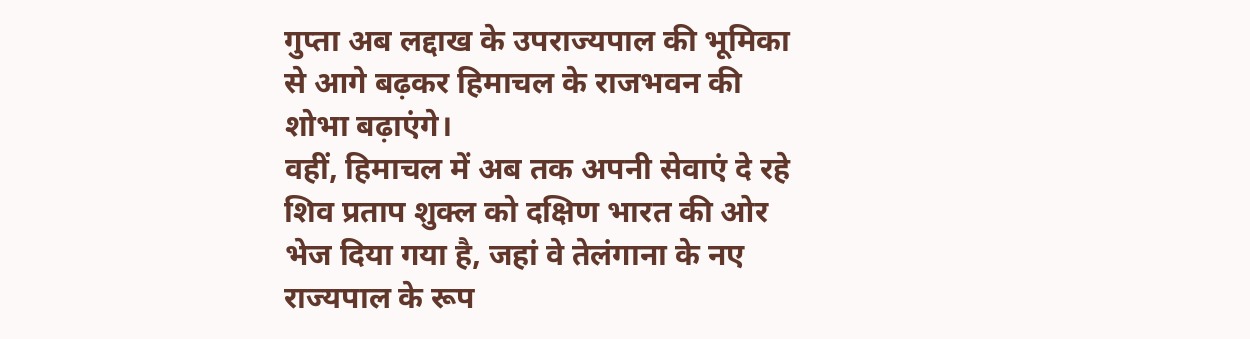गुप्ता अब लद्दाख के उपराज्यपाल की भूमिका से आगे बढ़कर हिमाचल के राजभवन की शोभा बढ़ाएंगे।
वहीं, हिमाचल में अब तक अपनी सेवाएं दे रहे शिव प्रताप शुक्ल को दक्षिण भारत की ओर भेज दिया गया है, जहां वे तेलंगाना के नए राज्यपाल के रूप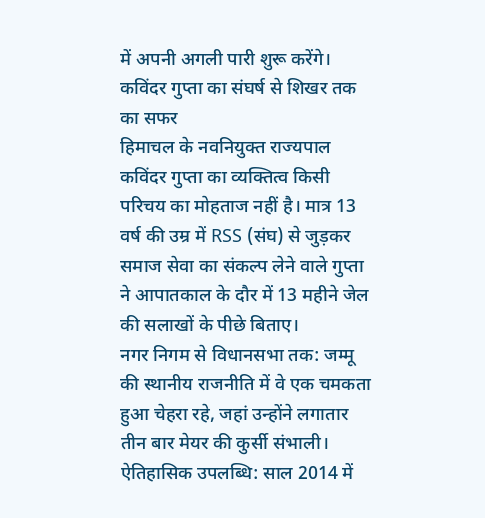में अपनी अगली पारी शुरू करेंगे।
कविंदर गुप्ता का संघर्ष से शिखर तक का सफर
हिमाचल के नवनियुक्त राज्यपाल कविंदर गुप्ता का व्यक्तित्व किसी परिचय का मोहताज नहीं है। मात्र 13 वर्ष की उम्र में RSS (संघ) से जुड़कर समाज सेवा का संकल्प लेने वाले गुप्ता ने आपातकाल के दौर में 13 महीने जेल की सलाखों के पीछे बिताए।
नगर निगम से विधानसभा तक: जम्मू की स्थानीय राजनीति में वे एक चमकता हुआ चेहरा रहे, जहां उन्होंने लगातार तीन बार मेयर की कुर्सी संभाली।
ऐतिहासिक उपलब्धि: साल 2014 में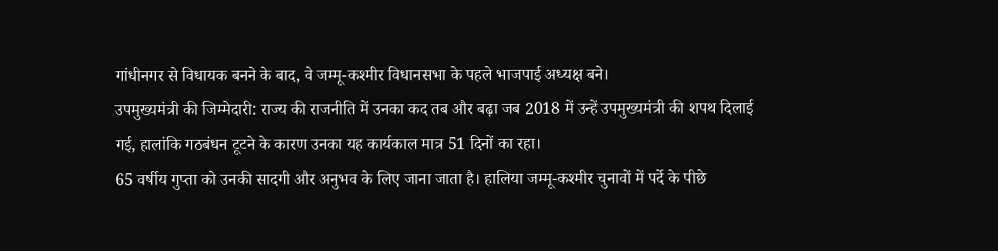गांधीनगर से विधायक बनने के बाद, वे जम्मू-कश्मीर विधानसभा के पहले भाजपाई अध्यक्ष बने।
उपमुख्यमंत्री की जिम्मेदारी: राज्य की राजनीति में उनका कद तब और बढ़ा जब 2018 में उन्हें उपमुख्यमंत्री की शपथ दिलाई गई, हालांकि गठबंधन टूटने के कारण उनका यह कार्यकाल मात्र 51 दिनों का रहा।
65 वर्षीय गुप्ता को उनकी सादगी और अनुभव के लिए जाना जाता है। हालिया जम्मू-कश्मीर चुनावों में पर्दे के पीछे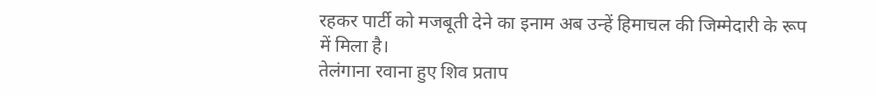रहकर पार्टी को मजबूती देने का इनाम अब उन्हें हिमाचल की जिम्मेदारी के रूप में मिला है।
तेलंगाना रवाना हुए शिव प्रताप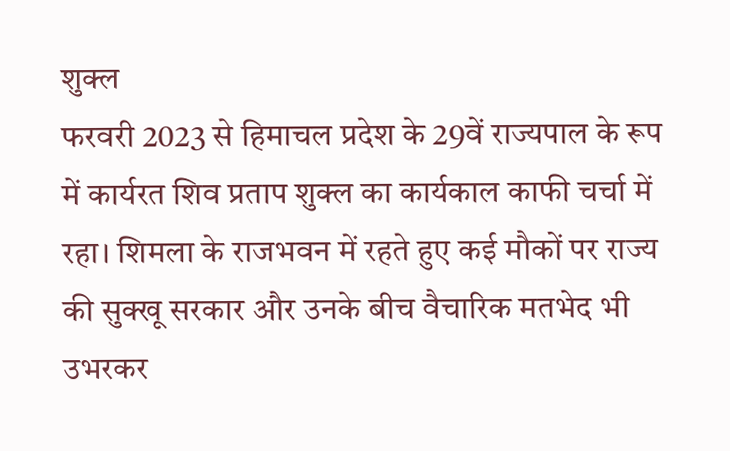शुक्ल
फरवरी 2023 से हिमाचल प्रदेश के 29वें राज्यपाल के रूप में कार्यरत शिव प्रताप शुक्ल का कार्यकाल काफी चर्चा में रहा। शिमला के राजभवन में रहते हुए कई मौकों पर राज्य की सुक्खू सरकार और उनके बीच वैचारिक मतभेद भी उभरकर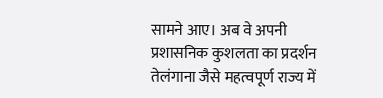सामने आए। अब वे अपनी प्रशासनिक कुशलता का प्रदर्शन तेलंगाना जैसे महत्वपूर्ण राज्य में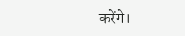करेंगे।